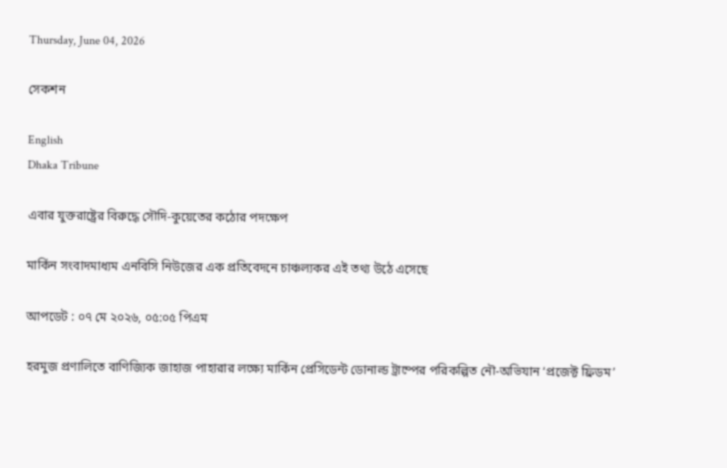Thursday, June 04, 2026

সেকশন

English
Dhaka Tribune

এবার যুক্তরাষ্ট্রের বিরুদ্ধে সৌদি-কুয়েতের কঠোর পদক্ষেপ

মার্কিন সংবাদমাধ্যম এনবিসি নিউজের এক প্রতিবেদনে চাঞ্চল্যকর এই তথ্য উঠে এসেছে

আপডেট : ০৭ মে ২০২৬, ০৫:০৫ পিএম

হরমুজ প্রণালিতে বাণিজ্যিক জাহাজ পাহারার লক্ষ্যে মার্কিন প্রেসিডেন্ট ডোনাল্ড ট্রাম্পের পরিকল্পিত নৌ-অভিযান ‘প্রজেক্ট ফ্রিডম’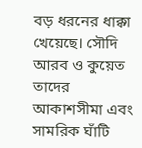বড় ধরনের ধাক্কা খেয়েছে। সৌদি আরব ও কুয়েত তাদের আকাশসীমা এবং সামরিক ঘাঁটি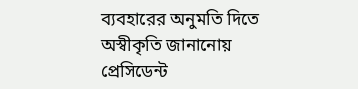ব্যবহারের অনুমতি দিতে অস্বীকৃতি জানানোয় প্রেসিডেন্ট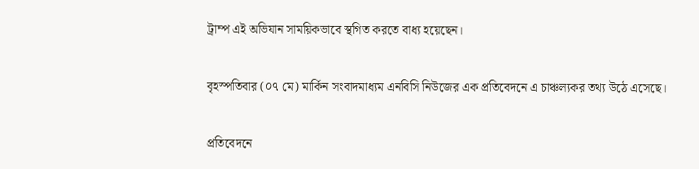ট্রাম্প এই অভিযান সাময়িকভাবে স্থগিত করতে বাধ্য হয়েছেন।

বৃহস্পতিবার (০৭ মে) মার্কিন সংবাদমাধ্যম এনবিসি নিউজের এক প্রতিবেদনে এ চাঞ্চল্যকর তথ্য উঠে এসেছে।

প্রতিবেদনে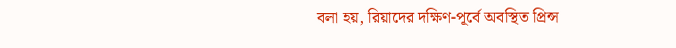বলা হয়, রিয়াদের দক্ষিণ-পূর্বে অবস্থিত প্রিন্স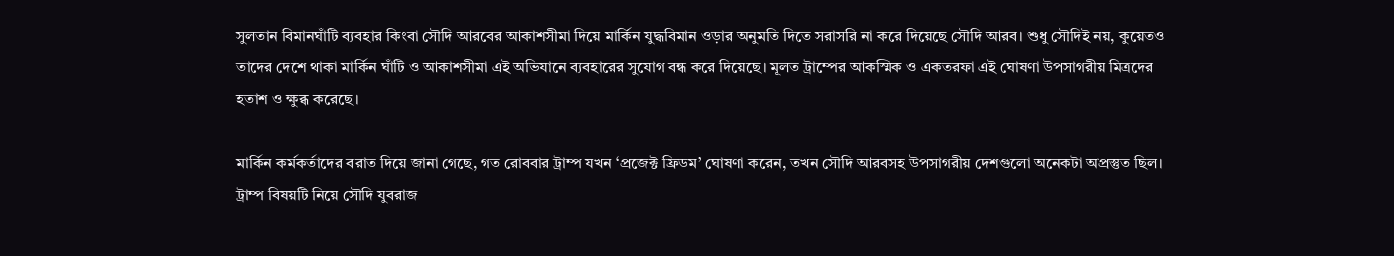সুলতান বিমানঘাঁটি ব্যবহার কিংবা সৌদি আরবের আকাশসীমা দিয়ে মার্কিন যুদ্ধবিমান ওড়ার অনুমতি দিতে সরাসরি না করে দিয়েছে সৌদি আরব। শুধু সৌদিই নয়, কুয়েতও তাদের দেশে থাকা মার্কিন ঘাঁটি ও আকাশসীমা এই অভিযানে ব্যবহারের সুযোগ বন্ধ করে দিয়েছে। মূলত ট্রাম্পের আকস্মিক ও একতরফা এই ঘোষণা উপসাগরীয় মিত্রদের হতাশ ও ক্ষুব্ধ করেছে।

মার্কিন কর্মকর্তাদের বরাত দিয়ে জানা গেছে, গত রোববার ট্রাম্প যখন ‘প্রজেক্ট ফ্রিডম’ ঘোষণা করেন, তখন সৌদি আরবসহ উপসাগরীয় দেশগুলো অনেকটা অপ্রস্তুত ছিল। ট্রাম্প বিষয়টি নিয়ে সৌদি যুবরাজ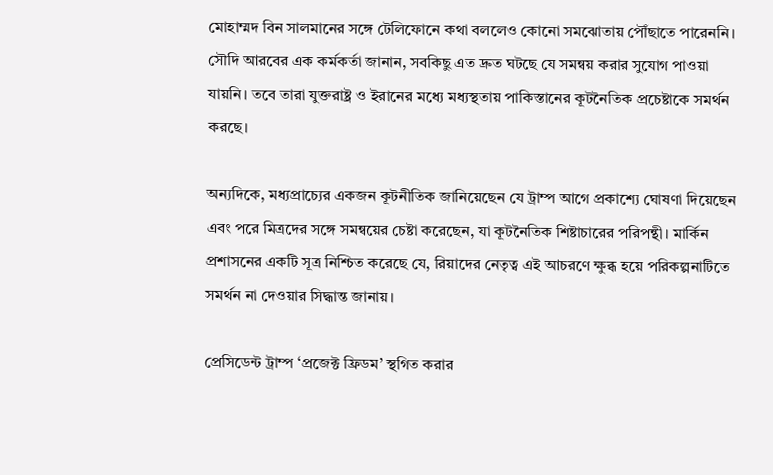মোহাম্মদ বিন সালমানের সঙ্গে টেলিফোনে কথা বললেও কোনো সমঝোতায় পৌঁছাতে পারেননি। সৌদি আরবের এক কর্মকর্তা জানান, সবকিছু এত দ্রুত ঘটছে যে সমন্বয় করার সুযোগ পাওয়া যায়নি। তবে তারা যুক্তরাষ্ট্র ও ইরানের মধ্যে মধ্যস্থতায় পাকিস্তানের কূটনৈতিক প্রচেষ্টাকে সমর্থন করছে।

অন্যদিকে, মধ্যপ্রাচ্যের একজন কূটনীতিক জানিয়েছেন যে ট্রাম্প আগে প্রকাশ্যে ঘোষণা দিয়েছেন এবং পরে মিত্রদের সঙ্গে সমন্বয়ের চেষ্টা করেছেন, যা কূটনৈতিক শিষ্টাচারের পরিপন্থী। মার্কিন প্রশাসনের একটি সূত্র নিশ্চিত করেছে যে, রিয়াদের নেতৃত্ব এই আচরণে ক্ষুব্ধ হয়ে পরিকল্পনাটিতে সমর্থন না দেওয়ার সিদ্ধান্ত জানায়।

প্রেসিডেন্ট ট্রাম্প ‘প্রজেক্ট ফ্রিডম’ স্থগিত করার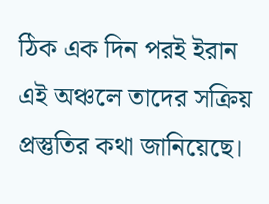ঠিক এক দিন পরই ইরান এই অঞ্চলে তাদের সক্রিয় প্রস্তুতির কথা জানিয়েছে।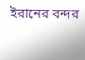ইরানের বন্দর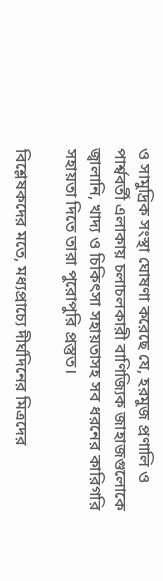ও সামুদ্রিক সংস্থা ঘোষণা করেছে যে, হরমুজ প্রণালি ও পার্শ্ববর্তী এলাকায় চলাচলকারী বাণিজ্যিক জাহাজগুলোকে জ্বালানি, খাদ্য ও চিকিৎসা সহায়তাসহ সব ধরনের কারিগরি সহায়তা দিতে তারা পুরোপুরি প্রস্তুত।

বিশ্লেষকদের মতে, মধ্যপ্রাচ্যে দীর্ঘদিনের মিত্রদের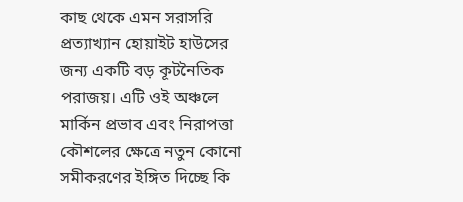কাছ থেকে এমন সরাসরি প্রত্যাখ্যান হোয়াইট হাউসের জন্য একটি বড় কূটনৈতিক পরাজয়। এটি ওই অঞ্চলে মার্কিন প্রভাব এবং নিরাপত্তা কৌশলের ক্ষেত্রে নতুন কোনো সমীকরণের ইঙ্গিত দিচ্ছে কি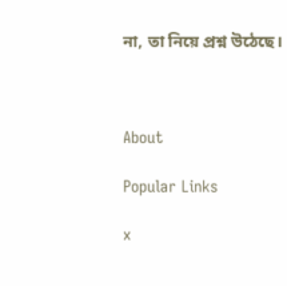না, তা নিয়ে প্রশ্ন উঠেছে।



About

Popular Links

x